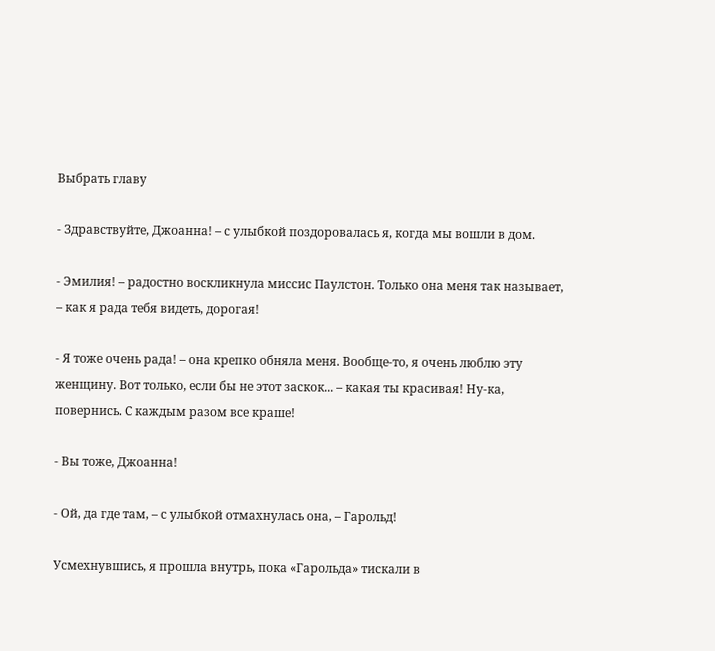Выбрать главу

- Здравствуйте, Джоанна! – с улыбкой поздоровалась я, когда мы вошли в дом.

- Эмилия! – радостно воскликнула миссис Паулстон. Только она меня так называет, – как я рада тебя видеть, дорогая!

- Я тоже очень рада! – она крепко обняла меня. Вообще-то, я очень люблю эту женщину. Вот только, если бы не этот заскок... – какая ты красивая! Ну-ка, повернись. С каждым разом все краше!

- Вы тоже, Джоанна!

- Ой, да где там, – с улыбкой отмахнулась она, – Гарольд!

Усмехнувшись, я прошла внутрь, пока «Гарольда» тискали в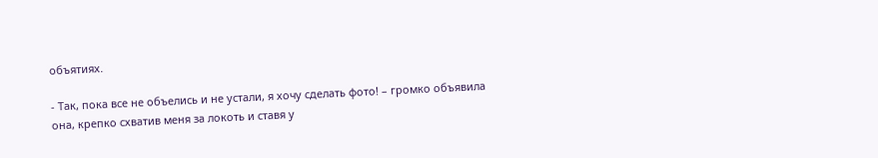объятиях.

- Так, пока все не объелись и не устали, я хочу сделать фото! – громко объявила она, крепко схватив меня за локоть и ставя у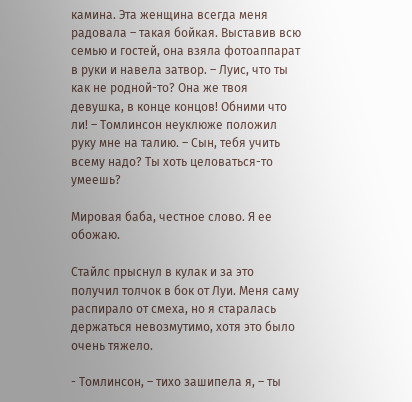камина. Эта женщина всегда меня радовала – такая бойкая. Выставив всю семью и гостей, она взяла фотоаппарат в руки и навела затвор. – Луис, что ты как не родной-то? Она же твоя девушка, в конце концов! Обними что ли! – Томлинсон неуклюже положил руку мне на талию. – Сын, тебя учить всему надо? Ты хоть целоваться-то умеешь?

Мировая баба, честное слово. Я ее обожаю.

Стайлс прыснул в кулак и за это получил толчок в бок от Луи. Меня саму распирало от смеха, но я старалась держаться невозмутимо, хотя это было очень тяжело.

- Томлинсон, – тихо зашипела я, – ты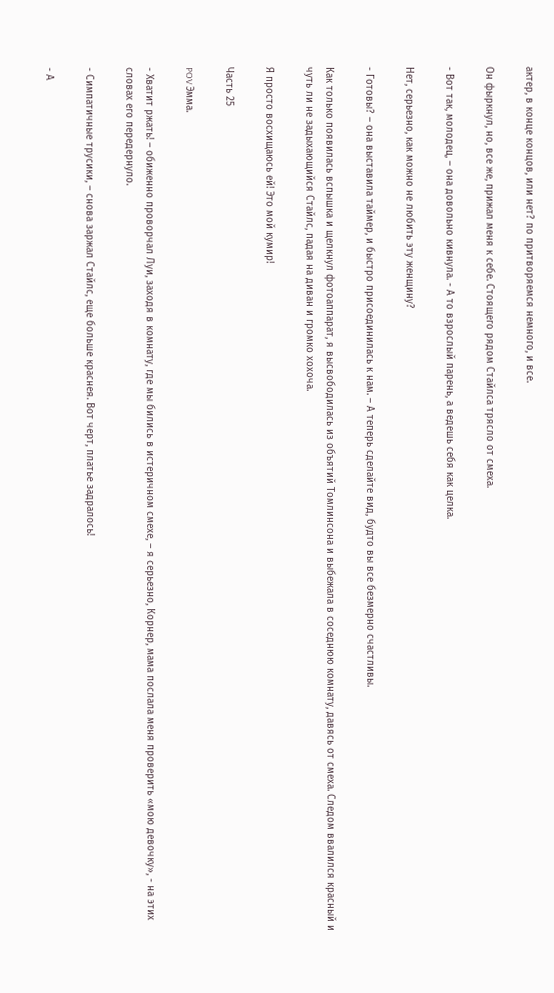актер, в конце концов, или нет? по притворяемся немного, и все.

Он фыркнул, но, все же, прижал меня к себе. Стоящего рядом Стайлса трясло от смеха.

- Вот так, молодец, – она довольно кивнула. - А то взрослый парень, а ведешь себя как целка.

Нет, серьезно, как можно не любить эту женщину?

- Готовы? – она выставила таймер, и быстро присоединилась к нам. – А теперь сделайте вид, будто вы все безмерно счастливы.

Как только появилась вспышка и щелкнул фотоаппарат, я высвободилась из объятий Томлинсона и выбежала в соседнюю комнату, давясь от смеха. Следом ввалился красный и чуть ли не задыхающийся Стайлс, падая на диван и громко хохоча.

Я просто восхищаюсь ей! Это мой кумир!

Часть 25

POV Эмма.

- Хватит ржать! – обиженно проворчал Луи, заходя в комнату, где мы бились в истеричном смехе, – я серьезно, Корнер, мама послала меня проверить «мою девочку», - на этих словах его передернуло.

- Симпатичные трусики, – снова заржал Стайлс, еще больше краснея. Вот черт, платье задралось!

- А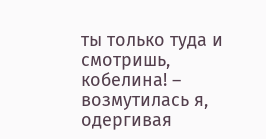ты только туда и смотришь, кобелина! – возмутилась я, одергивая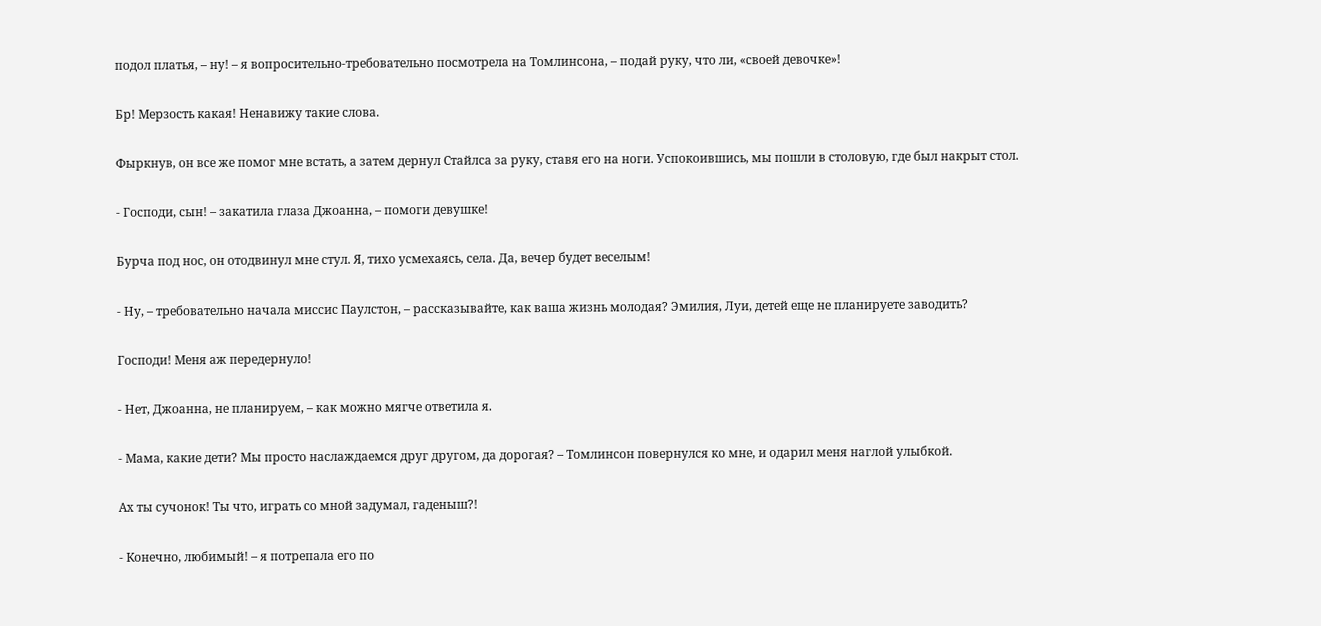подол платья, – ну! – я вопросительно-требовательно посмотрела на Томлинсона, – подай руку, что ли, «своей девочке»!

Бр! Мерзость какая! Ненавижу такие слова.

Фыркнув, он все же помог мне встать, а затем дернул Стайлса за руку, ставя его на ноги. Успокоившись, мы пошли в столовую, где был накрыт стол.

- Господи, сын! – закатила глаза Джоанна, – помоги девушке!

Бурча под нос, он отодвинул мне стул. Я, тихо усмехаясь, села. Да, вечер будет веселым!

- Ну, – требовательно начала миссис Паулстон, – рассказывайте, как ваша жизнь молодая? Эмилия, Луи, детей еще не планируете заводить?

Господи! Меня аж передернуло!

- Нет, Джоанна, не планируем, – как можно мягче ответила я.

- Мама, какие дети? Мы просто наслаждаемся друг другом, да дорогая? – Томлинсон повернулся ко мне, и одарил меня наглой улыбкой.

Ах ты сучонок! Ты что, играть со мной задумал, гаденыш?!

- Конечно, любимый! – я потрепала его по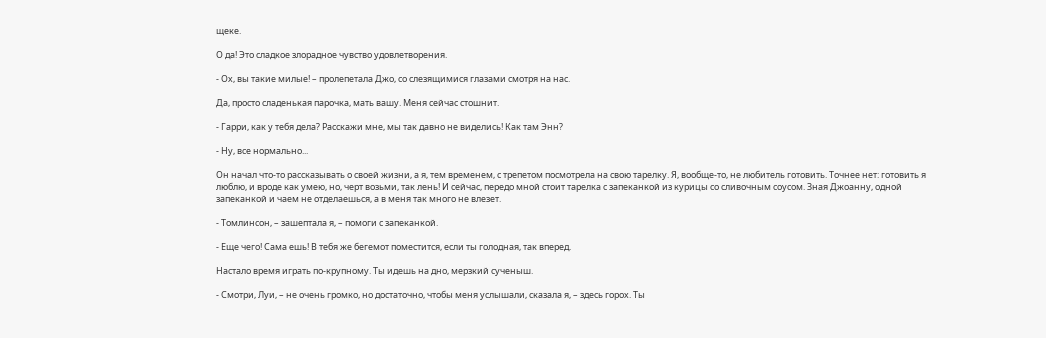щеке.

О да! Это сладкое злорадное чувство удовлетворения.

- Ох, вы такие милые! – пролепетала Джо, со слезящимися глазами смотря на нас.

Да, просто сладенькая парочка, мать вашу. Меня сейчас стошнит.

- Гарри, как у тебя дела? Расскажи мне, мы так давно не виделись! Как там Энн?

- Ну, все нормально...

Он начал что-то рассказывать о своей жизни, а я, тем временем, с трепетом посмотрела на свою тарелку. Я, вообще-то, не любитель готовить. Точнее нет: готовить я люблю, и вроде как умею, но, черт возьми, так лень! И сейчас, передо мной стоит тарелка с запеканкой из курицы со сливочным соусом. Зная Джоанну, одной запеканкой и чаем не отделаешься, а в меня так много не влезет.

- Томлинсон, – зашептала я, – помоги с запеканкой.

- Еще чего! Сама ешь! В тебя же бегемот поместится, если ты голодная, так вперед.

Настало время играть по-крупному. Ты идешь на дно, мерзкий сученыш.

- Смотри, Луи, – не очень громко, но достаточно, чтобы меня услышали, сказала я, – здесь горох. Ты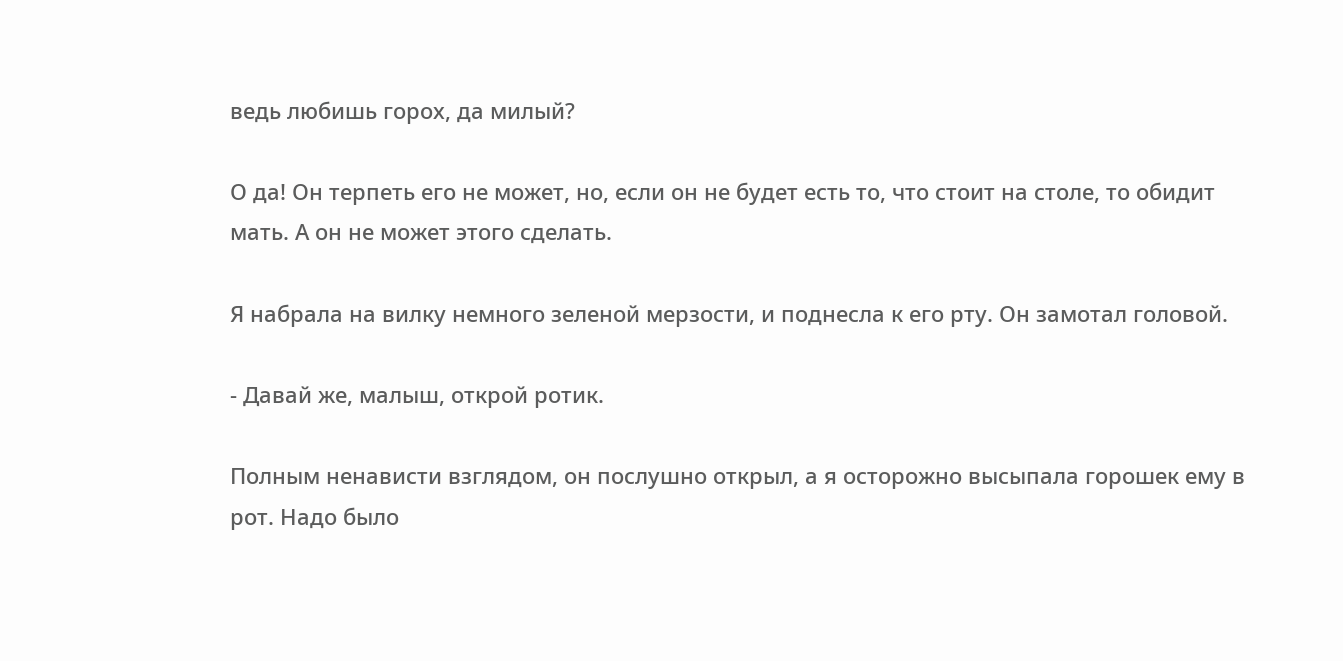ведь любишь горох, да милый?

О да! Он терпеть его не может, но, если он не будет есть то, что стоит на столе, то обидит мать. А он не может этого сделать.

Я набрала на вилку немного зеленой мерзости, и поднесла к его рту. Он замотал головой.

- Давай же, малыш, открой ротик.

Полным ненависти взглядом, он послушно открыл, а я осторожно высыпала горошек ему в рот. Надо было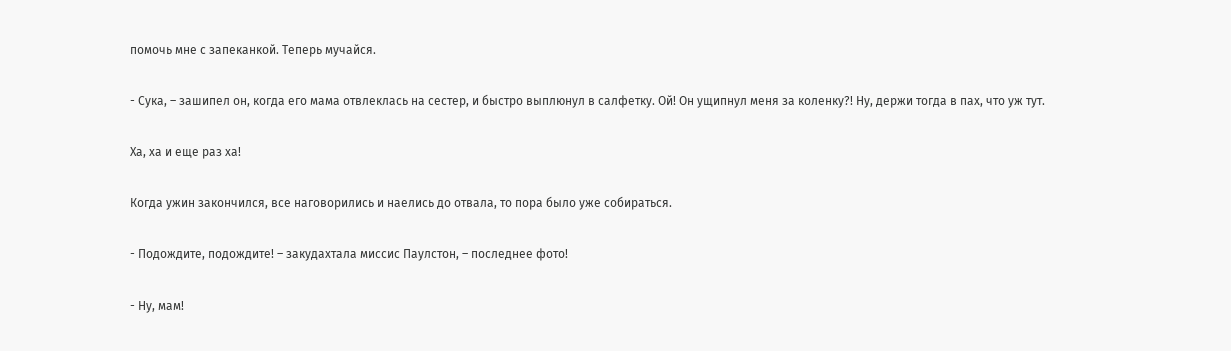помочь мне с запеканкой. Теперь мучайся.

- Сука, – зашипел он, когда его мама отвлеклась на сестер, и быстро выплюнул в салфетку. Ой! Он ущипнул меня за коленку?! Ну, держи тогда в пах, что уж тут.

Ха, ха и еще раз ха!

Когда ужин закончился, все наговорились и наелись до отвала, то пора было уже собираться.

- Подождите, подождите! – закудахтала миссис Паулстон, – последнее фото!

- Ну, мам!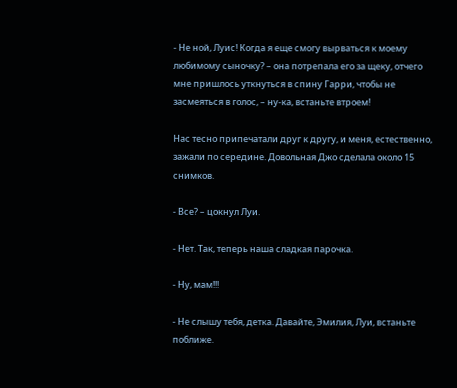- Не ной, Луис! Когда я еще смогу вырваться к моему любимому сыночку? – она потрепала его за щеку, отчего мне пришлось уткнуться в спину Гарри, чтобы не засмеяться в голос, – ну-ка, встаньте втроем!

Нас тесно припечатали друг к другу, и меня, естественно, зажали по середине. Довольная Джо сделала около 15 снимков.

- Все? – цокнул Луи.

- Нет. Так, теперь наша сладкая парочка.

- Ну, мам!!!

- Не слышу тебя, детка. Давайте, Эмилия, Луи, встаньте поближе.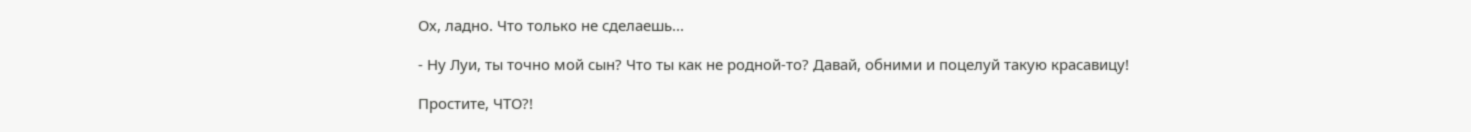Ох, ладно. Что только не сделаешь...

- Ну Луи, ты точно мой сын? Что ты как не родной-то? Давай, обними и поцелуй такую красавицу!

Простите, ЧТО?!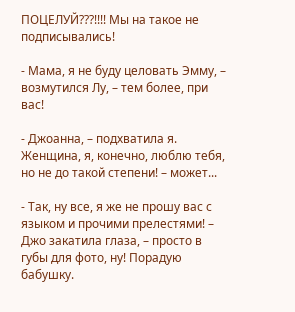ПОЦЕЛУЙ???!!!! Мы на такое не подписывались!

- Мама, я не буду целовать Эмму, – возмутился Лу, – тем более, при вас!

- Джоанна, – подхватила я. Женщина, я, конечно, люблю тебя, но не до такой степени! – может...

- Так, ну все, я же не прошу вас с языком и прочими прелестями! – Джо закатила глаза, – просто в губы для фото, ну! Порадую бабушку.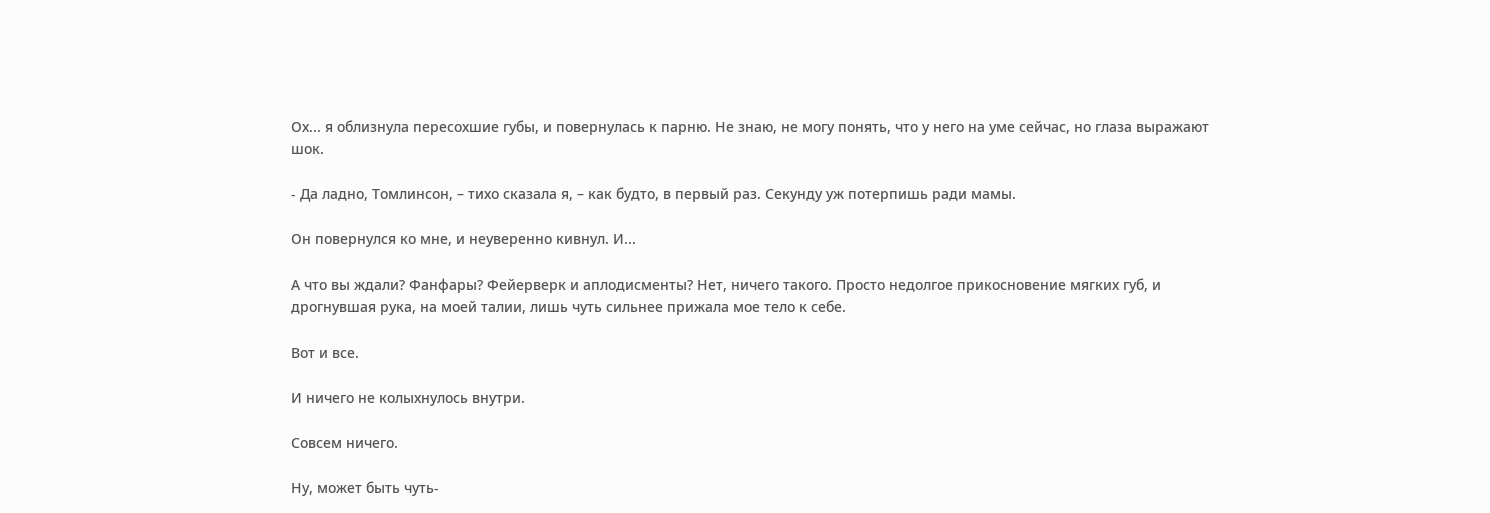Ох... я облизнула пересохшие губы, и повернулась к парню. Не знаю, не могу понять, что у него на уме сейчас, но глаза выражают шок.

- Да ладно, Томлинсон, – тихо сказала я, – как будто, в первый раз. Секунду уж потерпишь ради мамы.

Он повернулся ко мне, и неуверенно кивнул. И...

А что вы ждали? Фанфары? Фейерверк и аплодисменты? Нет, ничего такого. Просто недолгое прикосновение мягких губ, и дрогнувшая рука, на моей талии, лишь чуть сильнее прижала мое тело к себе.

Вот и все.

И ничего не колыхнулось внутри.

Совсем ничего.

Ну, может быть чуть-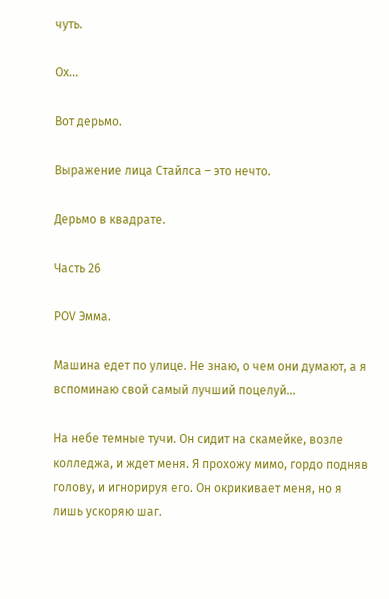чуть.

Ох...

Вот дерьмо.

Выражение лица Стайлса – это нечто.

Дерьмо в квадрате.

Часть 26

POV Эмма.

Машина едет по улице. Не знаю, о чем они думают, а я вспоминаю свой самый лучший поцелуй...

На небе темные тучи. Он сидит на скамейке, возле колледжа, и ждет меня. Я прохожу мимо, гордо подняв голову, и игнорируя его. Он окрикивает меня, но я лишь ускоряю шаг.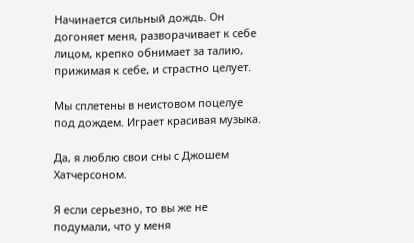Начинается сильный дождь. Он догоняет меня, разворачивает к себе лицом, крепко обнимает за талию, прижимая к себе, и страстно целует.

Мы сплетены в неистовом поцелуе под дождем. Играет красивая музыка.

Да, я люблю свои сны с Джошем Хатчерсоном.

Я если серьезно, то вы же не подумали, что у меня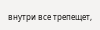внутри все трепещет,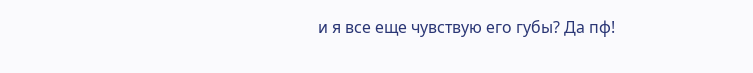и я все еще чувствую его губы? Да пф!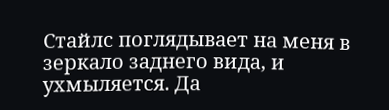Стайлс поглядывает на меня в зеркало заднего вида, и ухмыляется. Да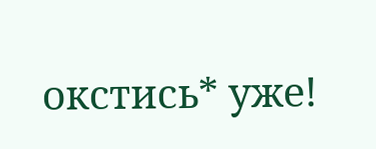окстись* уже!